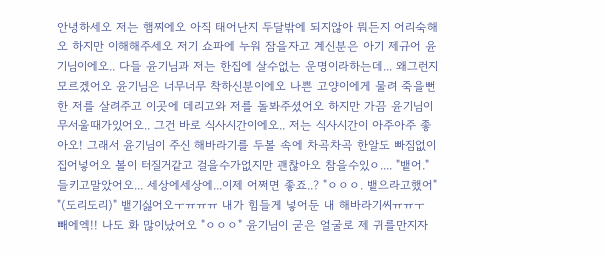안녕하세오 저는 햄찌에오 아직 태어난지 두달밖에 되지않아 뭐든지 어리숙해오 하지만 이해해주세오 저기 쇼파에 누워 잠을자고 계신분은 아기 제규어 윤기님이에오.. 다들 윤기님과 저는 한집에 살수없는 운명이라하는데... 왜그런지 모르겠어오 윤기님은 너무너무 착하신분이에오 나쁜 고양이에게 물려 죽을뻔한 저를 살려주고 이곳에 데리고와 저를 돌봐주셨어오 하지만 가끔 윤기님이 무서울때가있어오.. 그건 바로 식사시간이에오.. 저는 식사시간이 아주아주 좋아오! 그래서 윤기님이 주신 해바라기를 두볼 속에 차곡차곡 한알도 빠짐없이 집어넣어오 볼이 터질거같고 걸을수가없지만 괜찮아오 참을수있ㅇ.... "뱉어." 들키고말았어오... 세상에세상에...이제 어쩌면 좋죠..? "ㅇㅇㅇ. 뱉으라고했어" "(도리도리)" 뱉기싫어오ㅜㅠㅠㅠ 내가 힘들게 넣어둔 내 해바라기씨ㅠㅠㅜ 빼에엑!! 나도 화 많이났어오 "ㅇㅇㅇ" 윤기님이 굳은 얼굴로 제 귀를만지자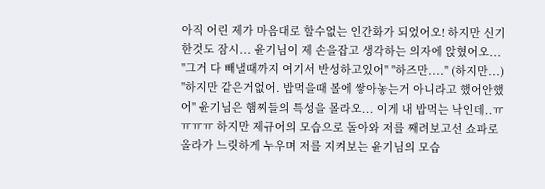아직 어린 제가 마음대로 할수없는 인간화가 되었어오! 하지만 신기한것도 잠시... 윤기님이 제 손을잡고 생각하는 의자에 앉혔어오... "그거 다 빼낼때까지 여기서 반성하고있어" "하즈만...." (하지만...) "하지만 같은거없어. 밥먹을때 볼에 쌓아놓는거 아니라고 했어안했어" 윤기님은 햄찌들의 특성을 몰라오... 이게 내 밥먹는 낙인데..ㅠㅠㅠㅠ 하지만 제규어의 모습으로 돌아와 저를 째려보고선 쇼파로 올라가 느릿하게 누우며 저를 지켜보는 윤기님의 모습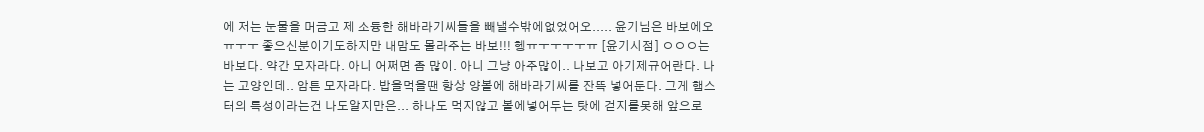에 저는 눈물을 머금고 제 소듕한 해바라기씨들을 빼낼수밖에없었어오..... 윤기님은 바보에오ㅠㅜㅜ 좋으신분이기도하지만 내맘도 몰라주는 바보!!! 헹ㅠㅜㅜㅜㅜㅠ [윤기시점] ㅇㅇㅇ는 바보다. 약간 모자라다. 아니 어쩌면 좀 많이. 아니 그냥 아주많이.. 나보고 아기제규어란다. 나는 고양인데.. 암튼 모자라다. 밥을먹을땐 항상 양볼에 해바라기씨를 잔뜩 넣어둔다. 그게 햄스터의 특성이라는건 나도알지만은... 하나도 먹지않고 볼에넣어두는 탓에 걷지를못해 앞으로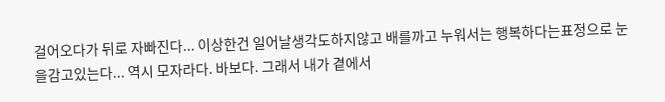걸어오다가 뒤로 자빠진다... 이상한건 일어날생각도하지않고 배를까고 누워서는 행복하다는표정으로 눈을감고있는다... 역시 모자라다. 바보다. 그래서 내가 곁에서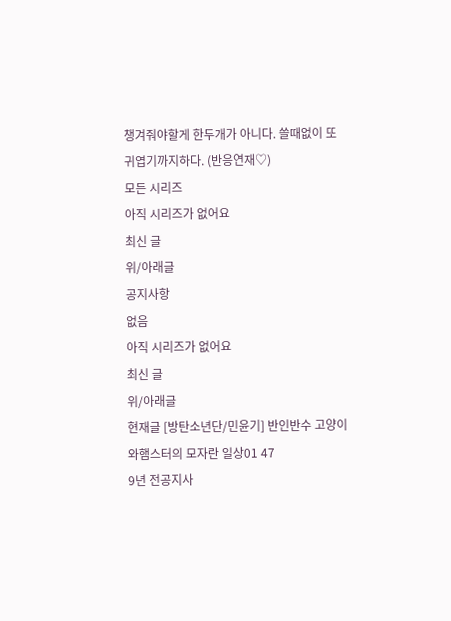챙겨줘야할게 한두개가 아니다. 쓸때없이 또 귀엽기까지하다. (반응연재♡)
모든 시리즈
아직 시리즈가 없어요
최신 글
위/아래글
공지사항
없음
아직 시리즈가 없어요
최신 글
위/아래글
현재글 [방탄소년단/민윤기] 반인반수 고양이와햄스터의 모자란 일상01 47
9년 전공지사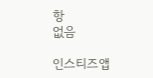항
없음

인스티즈앱